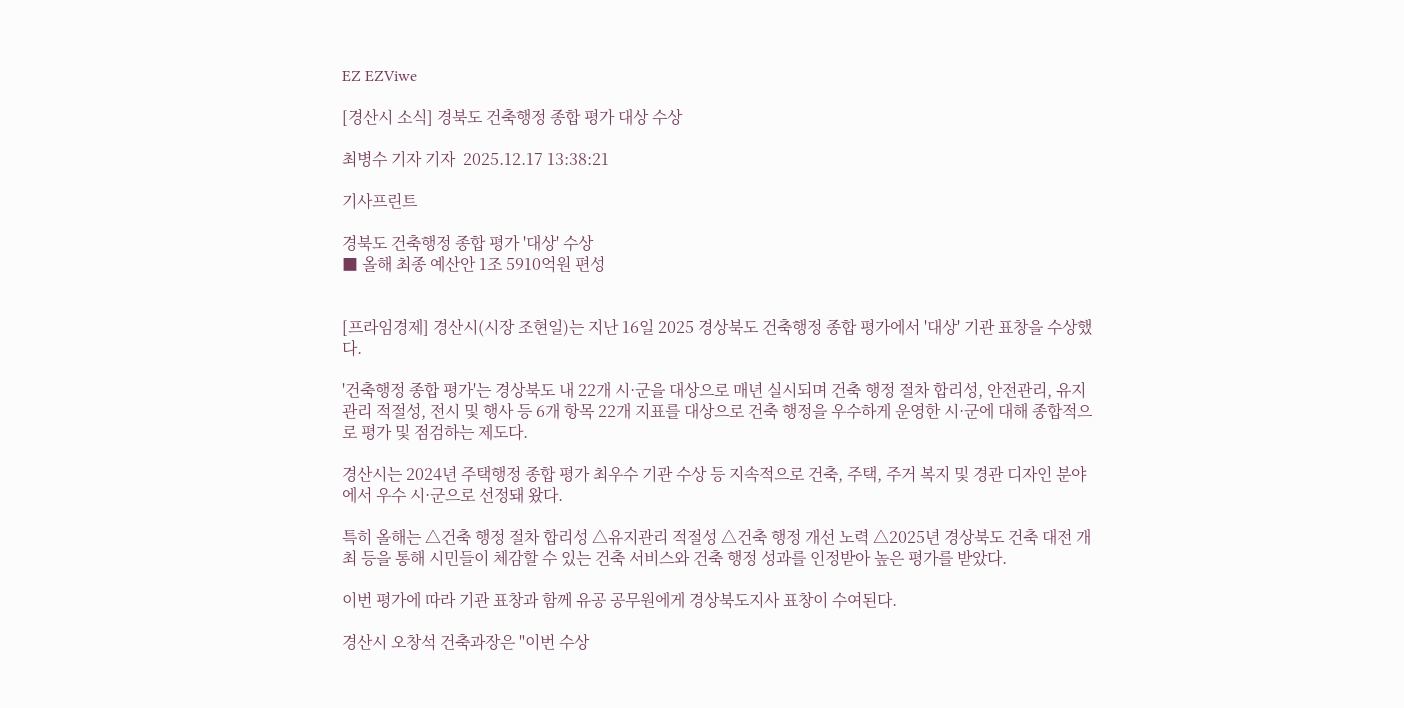EZ EZViwe

[경산시 소식] 경북도 건축행정 종합 평가 대상 수상

최병수 기자 기자  2025.12.17 13:38:21

기사프린트

경북도 건축행정 종합 평가 '대상' 수상
■ 올해 최종 예산안 1조 5910억원 편성


[프라임경제] 경산시(시장 조현일)는 지난 16일 2025 경상북도 건축행정 종합 평가에서 '대상' 기관 표창을 수상했다.

'건축행정 종합 평가'는 경상북도 내 22개 시·군을 대상으로 매년 실시되며 건축 행정 절차 합리성, 안전관리, 유지관리 적절성, 전시 및 행사 등 6개 항목 22개 지표를 대상으로 건축 행정을 우수하게 운영한 시·군에 대해 종합적으로 평가 및 점검하는 제도다.

경산시는 2024년 주택행정 종합 평가 최우수 기관 수상 등 지속적으로 건축, 주택, 주거 복지 및 경관 디자인 분야에서 우수 시·군으로 선정돼 왔다.

특히 올해는 △건축 행정 절차 합리성 △유지관리 적절성 △건축 행정 개선 노력 △2025년 경상북도 건축 대전 개최 등을 통해 시민들이 체감할 수 있는 건축 서비스와 건축 행정 성과를 인정받아 높은 평가를 받았다.

이번 평가에 따라 기관 표창과 함께 유공 공무원에게 경상북도지사 표창이 수여된다.

경산시 오창석 건축과장은 "이번 수상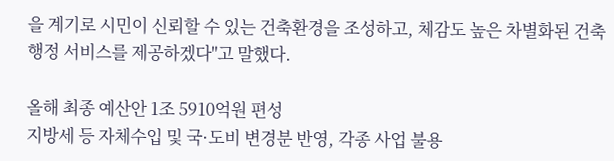을 계기로 시민이 신뢰할 수 있는 건축환경을 조성하고, 체감도 높은 차별화된 건축 행정 서비스를 제공하겠다"고 말했다.

올해 최종 예산안 1조 5910억원 편성
지방세 등 자체수입 및 국·도비 변경분 반영, 각종 사업 불용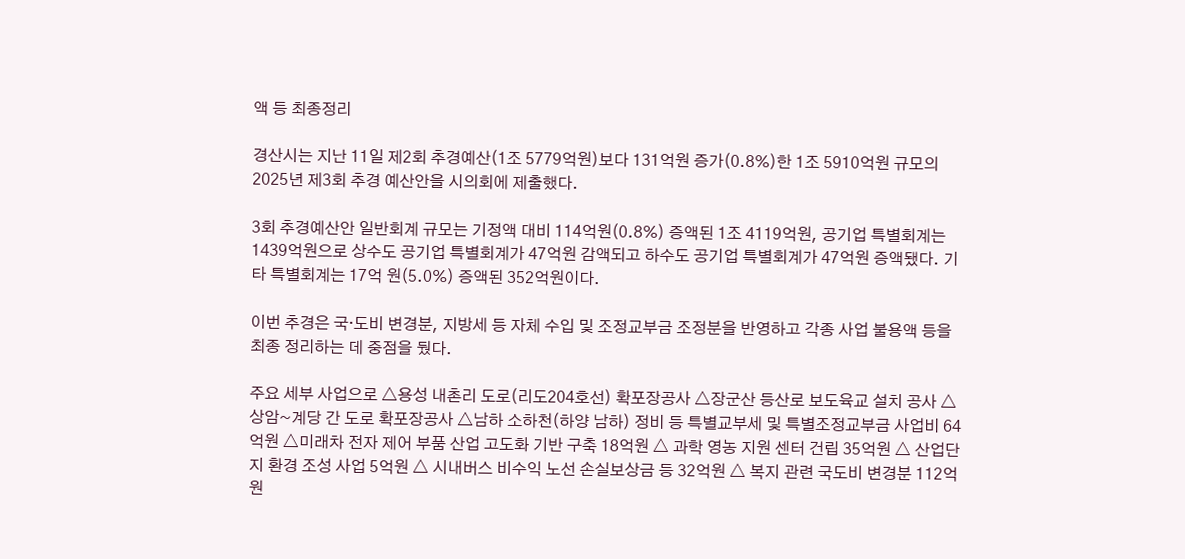액 등 최종정리

경산시는 지난 11일 제2회 추경예산(1조 5779억원)보다 131억원 증가(0.8%)한 1조 5910억원 규모의 2025년 제3회 추경 예산안을 시의회에 제출했다.

3회 추경예산안 일반회계 규모는 기정액 대비 114억원(0.8%) 증액된 1조 4119억원, 공기업 특별회계는 1439억원으로 상수도 공기업 특별회계가 47억원 감액되고 하수도 공기업 특별회계가 47억원 증액됐다. 기타 특별회계는 17억 원(5.0%) 증액된 352억원이다.

이번 추경은 국·도비 변경분, 지방세 등 자체 수입 및 조정교부금 조정분을 반영하고 각종 사업 불용액 등을 최종 정리하는 데 중점을 뒀다.

주요 세부 사업으로 △용성 내촌리 도로(리도204호선) 확포장공사 △장군산 등산로 보도육교 설치 공사 △상암~계당 간 도로 확포장공사 △남하 소하천(하양 남하) 정비 등 특별교부세 및 특별조정교부금 사업비 64억원 △미래차 전자 제어 부품 산업 고도화 기반 구축 18억원 △ 과학 영농 지원 센터 건립 35억원 △ 산업단지 환경 조성 사업 5억원 △ 시내버스 비수익 노선 손실보상금 등 32억원 △ 복지 관련 국도비 변경분 112억원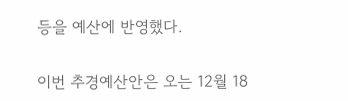등을 예산에 반영했다.

이번 추경예산안은 오는 12월 18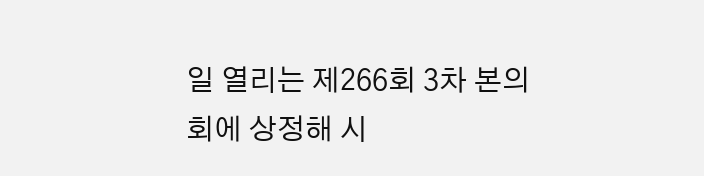일 열리는 제266회 3차 본의회에 상정해 시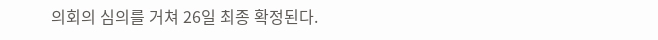의회의 심의를 거쳐 26일 최종 확정된다.